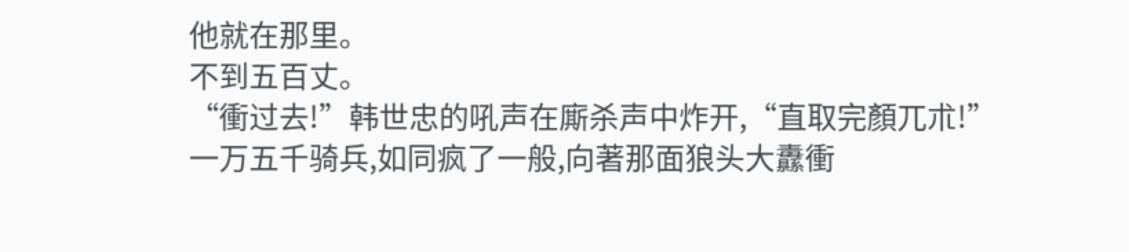他就在那里。
不到五百丈。
“衝过去!”韩世忠的吼声在廝杀声中炸开,“直取完顏兀朮!”
一万五千骑兵,如同疯了一般,向著那面狼头大纛衝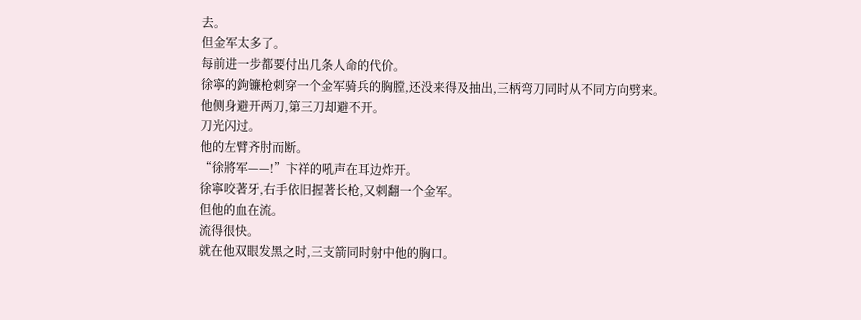去。
但金军太多了。
每前进一步都要付出几条人命的代价。
徐寧的鉤镰枪刺穿一个金军骑兵的胸膛,还没来得及抽出,三柄弯刀同时从不同方向劈来。
他侧身避开两刀,第三刀却避不开。
刀光闪过。
他的左臂齐肘而断。
“徐將军——!”卞祥的吼声在耳边炸开。
徐寧咬著牙,右手依旧握著长枪,又刺翻一个金军。
但他的血在流。
流得很快。
就在他双眼发黑之时,三支箭同时射中他的胸口。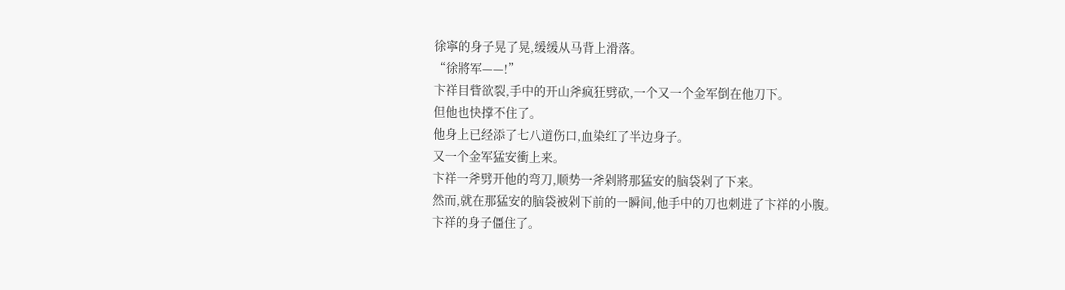徐寧的身子晃了晃,缓缓从马背上滑落。
“徐將军——!”
卞祥目眥欲裂,手中的开山斧疯狂劈砍,一个又一个金军倒在他刀下。
但他也快撑不住了。
他身上已经添了七八道伤口,血染红了半边身子。
又一个金军猛安衝上来。
卞祥一斧劈开他的弯刀,顺势一斧剁將那猛安的脑袋剁了下来。
然而,就在那猛安的脑袋被剁下前的一瞬间,他手中的刀也刺进了卞祥的小腹。
卞祥的身子僵住了。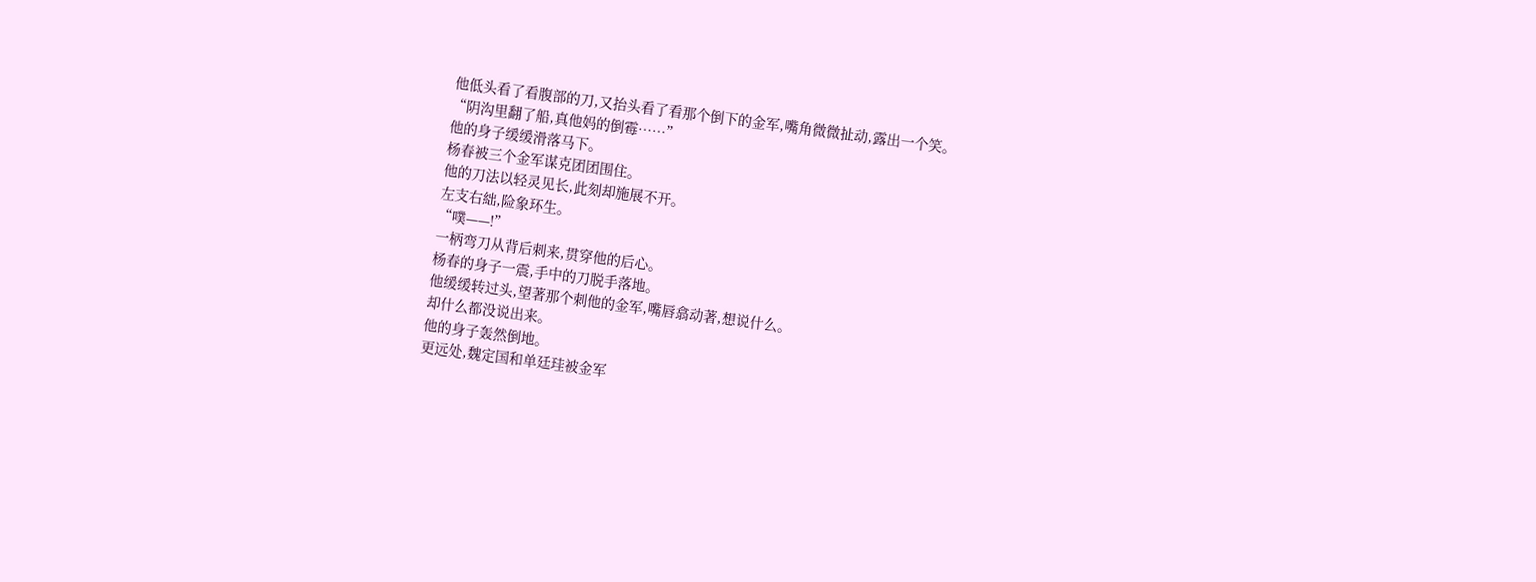他低头看了看腹部的刀,又抬头看了看那个倒下的金军,嘴角微微扯动,露出一个笑。
“阴沟里翻了船,真他妈的倒霉……”
他的身子缓缓滑落马下。
杨春被三个金军谋克团团围住。
他的刀法以轻灵见长,此刻却施展不开。
左支右絀,险象环生。
“噗——!”
一柄弯刀从背后刺来,贯穿他的后心。
杨春的身子一震,手中的刀脱手落地。
他缓缓转过头,望著那个刺他的金军,嘴唇翕动著,想说什么。
却什么都没说出来。
他的身子轰然倒地。
更远处,魏定国和单廷珪被金军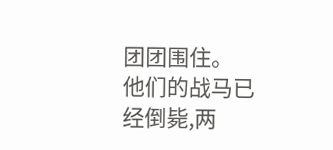团团围住。
他们的战马已经倒毙,两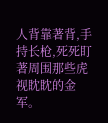人背靠著背,手持长枪,死死盯著周围那些虎视眈眈的金军。